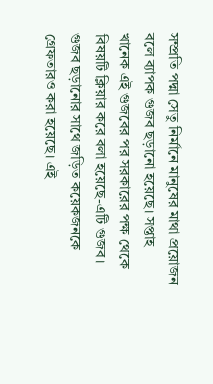সম্প্রতি পদ্মা সেতু নির্মানে মানুষের মাথা প্রয়োজন বলে ব্যাপক গুজব ছড়ানো হয়েছে। সপ্তাহ খানেক এই গুজবের পর সরকারের পক্ষ থেকে বিষয়টি ক্লিয়ার করে বলা হয়েছে-এটি গুজব। গুজব ছড়ানোর সাথে জড়িত কয়েকজনকে গ্রেফতারও করা হয়েছে। এই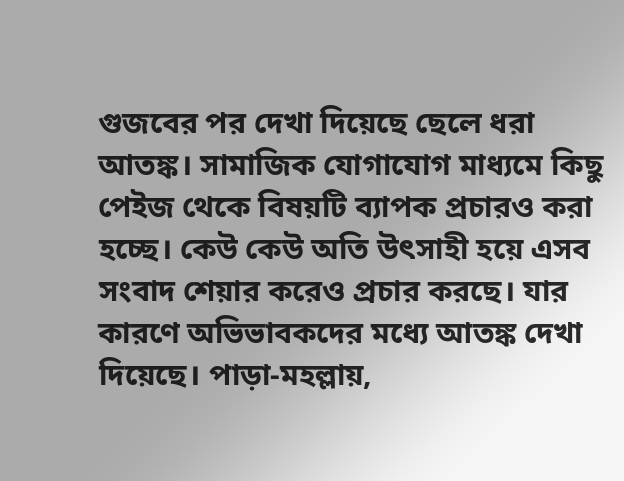গুজবের পর দেখা দিয়েছে ছেলে ধরা আতঙ্ক। সামাজিক যোগাযোগ মাধ্যমে কিছু পেইজ থেকে বিষয়টি ব্যাপক প্রচারও করা হচ্ছে। কেউ কেউ অতি উৎসাহী হয়ে এসব সংবাদ শেয়ার করেও প্রচার করছে। যার কারণে অভিভাবকদের মধ্যে আতঙ্ক দেখা দিয়েছে। পাড়া-মহল্লায়,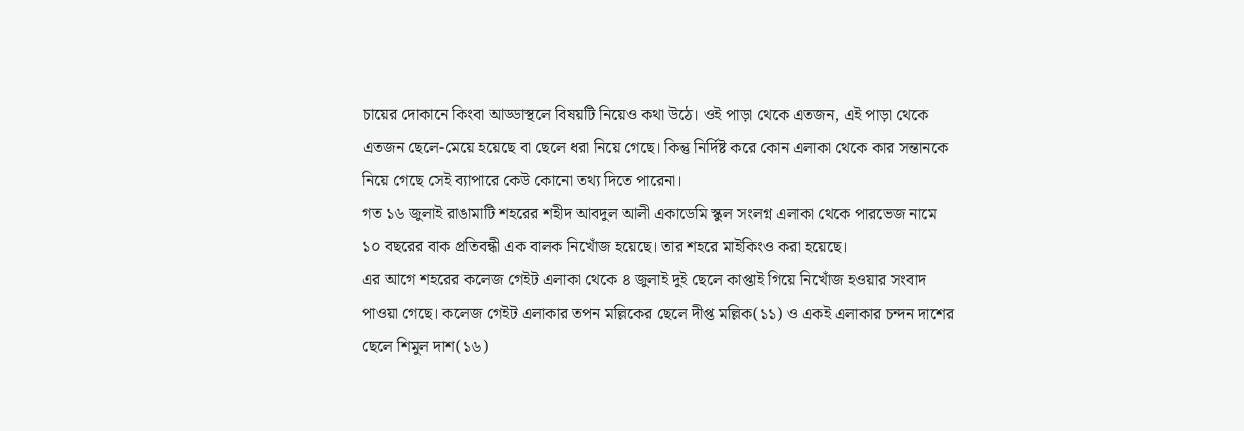চায়ের দোকানে কিংবা আড্ডাস্থলে বিষয়টি নিয়েও কথা উঠে। ওই পাড়া থেকে এতজন, এই পাড়া থেকে এতজন ছেলে-মেয়ে হয়েছে বা ছেলে ধরা নিয়ে গেছে। কিন্তু নির্দিষ্ট করে কোন এলাকা থেকে কার সন্তানকে নিয়ে গেছে সেই ব্যাপারে কেউ কোনো তথ্য দিতে পারেনা।
গত ১৬ জুলাই রাঙামাটি শহরের শহীদ আবদুল আলী একাডেমি স্কুল সংলগ্ন এলাকা থেকে পারভেজ নামে ১০ বছরের বাক প্রতিবন্ধী এক বালক নিখোঁজ হয়েছে। তার শহরে মাইকিংও করা হয়েছে।
এর আগে শহরের কলেজ গেইট এলাকা থেকে ৪ জুলাই দুই ছেলে কাপ্তাই গিয়ে নিখোঁজ হওয়ার সংবাদ পাওয়া গেছে। কলেজ গেইট এলাকার তপন মল্লিকের ছেলে দীপ্ত মল্লিক(১১) ও একই এলাকার চন্দন দাশের ছেলে শিমুল দাশ(১৬)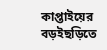কাপ্তাইয়ের বড়ইছড়িতে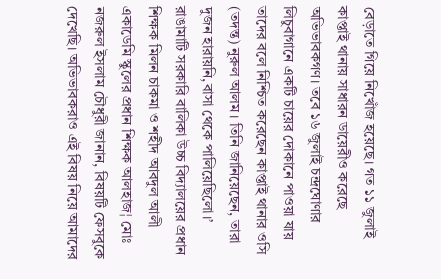বেড়াতে গিয়ে নিখোঁজ হয়েছে। গত ১১ জুলাই কাপ্তাই থানায় সাধারন ডায়েরীও করেছে অভিভাবকগণ। তবে ১৬ জুলাই চন্দ্রঘোণার লিচুবাগানে একটি চায়ের দোকানে পাওয়া যায় তাদের বলে নিশ্চিত করেছেন কাপ্তাই থানার ওসি (তদন্ত) নুরুল আলম। তিনি জানিয়েছেন, তারা দুজন হারায়নি,বাসা থেকে পালিয়েছিলো।’
রাঙামাটি সরকারি বালিকা উচ্চ বিদ্যালয়ের প্রধান শিক্ষক মিলন চাকমা ও শহীদ আবদুল আলী একাডেমি স্কুলের প্রধান শিক্ষক আলহাজ¦ মোঃ নজরুল ইসলাম চৌধুরী জানান, বিষয়টি ফেসবুকে দেখেছি। অভিভাবকরাও এই বিষয় নিয়ে আমাদের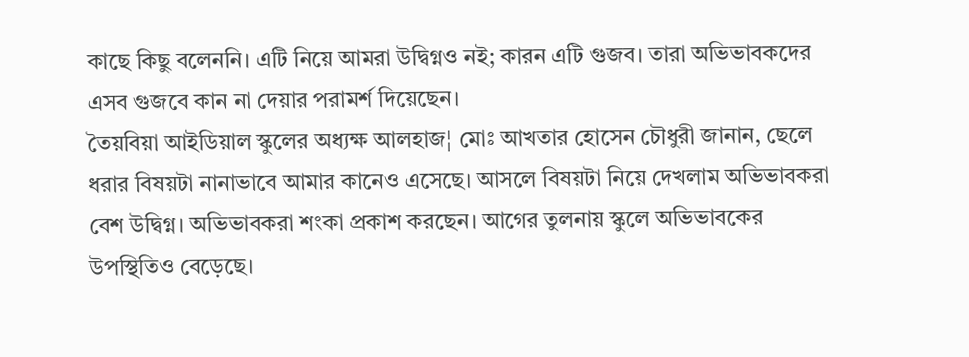কাছে কিছু বলেননি। এটি নিয়ে আমরা উদ্বিগ্নও নই; কারন এটি গুজব। তারা অভিভাবকদের এসব গুজবে কান না দেয়ার পরামর্শ দিয়েছেন।
তৈয়বিয়া আইডিয়াল স্কুলের অধ্যক্ষ আলহাজ¦ মোঃ আখতার হোসেন চৌধুরী জানান, ছেলে ধরার বিষয়টা নানাভাবে আমার কানেও এসেছে। আসলে বিষয়টা নিয়ে দেখলাম অভিভাবকরা বেশ উদ্বিগ্ন। অভিভাবকরা শংকা প্রকাশ করছেন। আগের তুলনায় স্কুলে অভিভাবকের উপস্থিতিও বেড়েছে।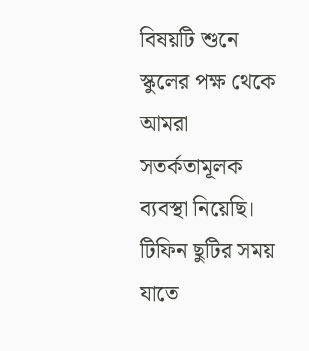বিষয়টি শুনে স্কুলের পক্ষ থেকে আমরা সতর্কতামূলক ব্যবস্থা নিয়েছি। টিফিন ছুটির সময় যাতে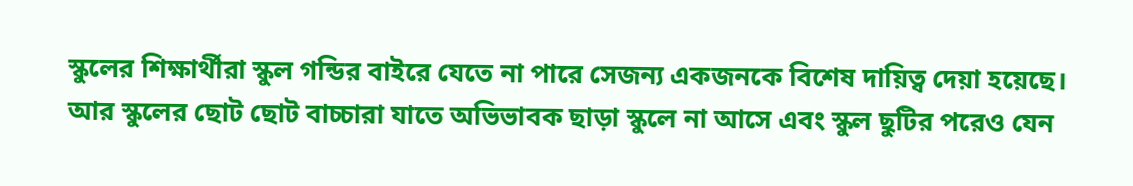স্কুলের শিক্ষার্থীরা স্কুল গন্ডির বাইরে যেতে না পারে সেজন্য একজনকে বিশেষ দায়িত্ব দেয়া হয়েছে। আর স্কুলের ছোট ছোট বাচ্চারা যাতে অভিভাবক ছাড়া স্কুলে না আসে এবং স্কুল ছুটির পরেও যেন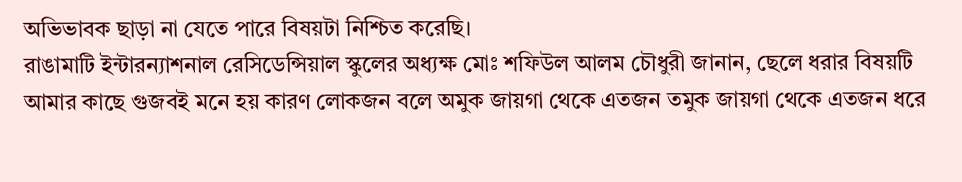অভিভাবক ছাড়া না যেতে পারে বিষয়টা নিশ্চিত করেছি।
রাঙামাটি ইন্টারন্যাশনাল রেসিডেন্সিয়াল স্কুলের অধ্যক্ষ মোঃ শফিউল আলম চৌধুরী জানান, ছেলে ধরার বিষয়টি আমার কাছে গুজবই মনে হয় কারণ লোকজন বলে অমুক জায়গা থেকে এতজন তমুক জায়গা থেকে এতজন ধরে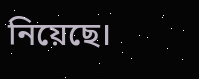নিয়েছে।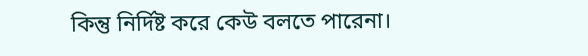কিন্তু নির্দিষ্ট করে কেউ বলতে পারেনা।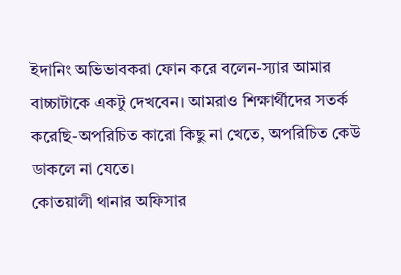ইদানিং অভিভাবকরা ফোন করে বলেন-স্যার আমার বাচ্চাটাকে একটু দেখবেন। আমরাও শিক্ষার্থীদের সতর্ক করেছি-অপরিচিত কারো কিছু না খেতে, অপরিচিত কেউ ডাকলে না যেতে।
কোতয়ালী থানার অফিসার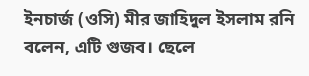ইনচার্জ (ওসি) মীর জাহিদুল ইসলাম রনি বলেন, এটি গুজব। ছেলে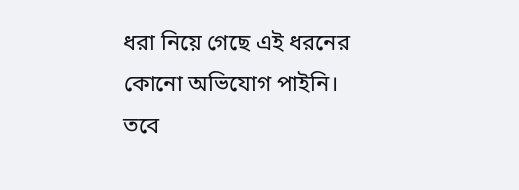ধরা নিয়ে গেছে এই ধরনের কোনো অভিযোগ পাইনি। তবে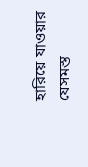হারিয়ে যাওয়ার যেসমস্ত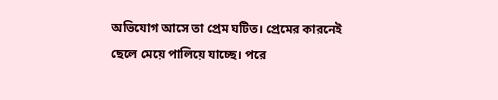অভিযোগ আসে তা প্রেম ঘটিত। প্রেমের কারনেই ছেলে মেয়ে পালিয়ে যাচ্ছে। পরে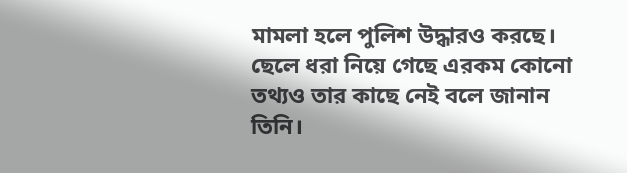মামলা হলে পুলিশ উদ্ধারও করছে। ছেলে ধরা নিয়ে গেছে এরকম কোনো তথ্যও তার কাছে নেই বলে জানান তিনি।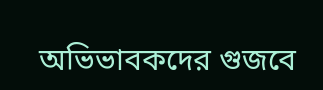অভিভাবকদের গুজবে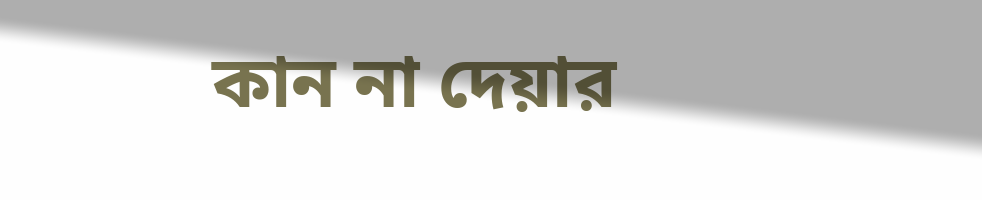কান না দেয়ার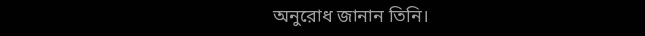অনুরোধ জানান তিনি।